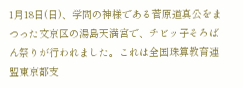1月18日(日)、学問の神様である菅原道真公をまつった文京区の湯島天満宮で、チビッ子そろばん祭りが行われました。これは全国珠算教育連盟東京都支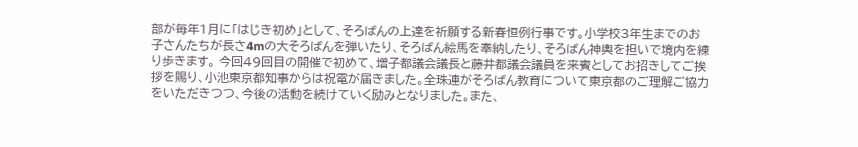部が毎年1月に「はじき初め」として、そろばんの上達を祈願する新春恒例行事です。小学校3年生までのお子さんたちが長さ4mの大そろばんを弾いたり、そろばん絵馬を奉納したり、そろばん神輿を担いで境内を練り歩きます。 今回49回目の開催で初めて、増子都議会議長と藤井都議会議員を来賓としてお招きしてご挨拶を賜り、小池東京都知事からは祝電が届きました。全珠連がそろばん教育について東京都のご理解ご協力をいただきつつ、今後の活動を続けていく励みとなりました。また、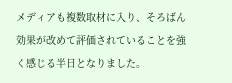メディアも複数取材に入り、そろばん効果が改めて評価されていることを強く感じる半日となりました。